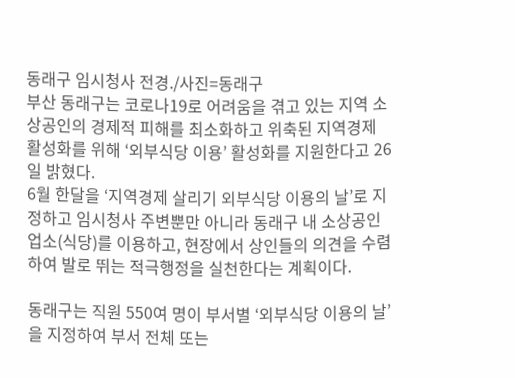동래구 임시청사 전경./사진=동래구
부산 동래구는 코로나19로 어려움을 겪고 있는 지역 소상공인의 경제적 피해를 최소화하고 위축된 지역경제 활성화를 위해 ‘외부식당 이용’ 활성화를 지원한다고 26일 밝혔다.
6월 한달을 ‘지역경제 살리기 외부식당 이용의 날’로 지정하고 임시청사 주변뿐만 아니라 동래구 내 소상공인 업소(식당)를 이용하고, 현장에서 상인들의 의견을 수렴하여 발로 뛰는 적극행정을 실천한다는 계획이다.

동래구는 직원 550여 명이 부서별 ‘외부식당 이용의 날’을 지정하여 부서 전체 또는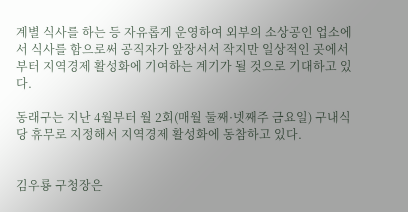계별 식사를 하는 등 자유롭게 운영하여 외부의 소상공인 업소에서 식사를 함으로써 공직자가 앞장서서 작지만 일상적인 곳에서부터 지역경제 활성화에 기여하는 계기가 될 것으로 기대하고 있다.

동래구는 지난 4월부터 월 2회(매월 둘째·넷째주 금요일) 구내식당 휴무로 지정해서 지역경제 활성화에 동참하고 있다.


김우룡 구청장은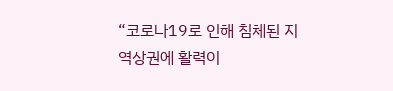“코로나19로 인해 침체된 지역상권에 활력이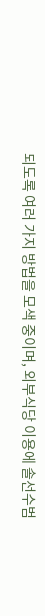되도록 여러 가지 방법을 모색 중이며, 외부식당 이용에 솔선수범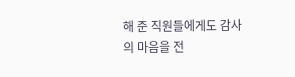해 준 직원들에게도 감사의 마음을 전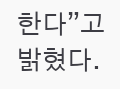한다”고 밝혔다.